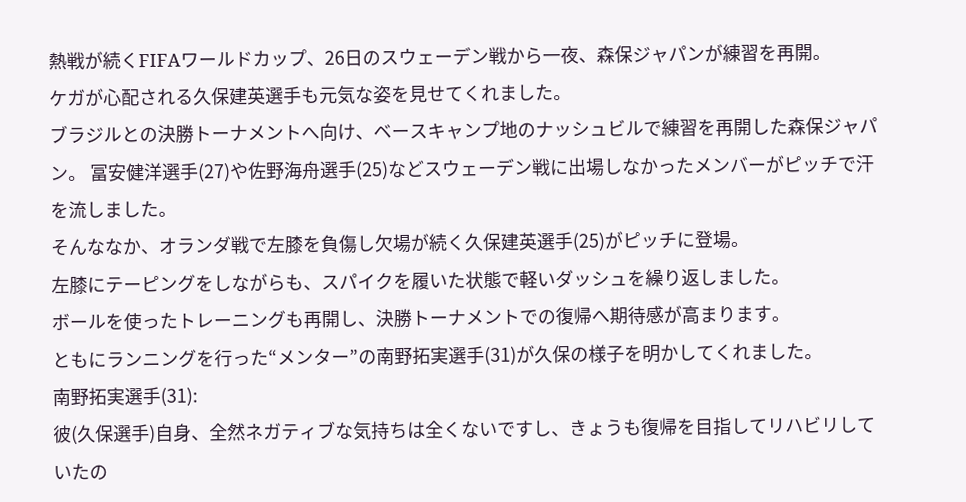熱戦が続くFIFAワールドカップ、26日のスウェーデン戦から一夜、森保ジャパンが練習を再開。
ケガが心配される久保建英選手も元気な姿を見せてくれました。
ブラジルとの決勝トーナメントへ向け、ベースキャンプ地のナッシュビルで練習を再開した森保ジャパン。 冨安健洋選手(27)や佐野海舟選手(25)などスウェーデン戦に出場しなかったメンバーがピッチで汗を流しました。
そんななか、オランダ戦で左膝を負傷し欠場が続く久保建英選手(25)がピッチに登場。
左膝にテーピングをしながらも、スパイクを履いた状態で軽いダッシュを繰り返しました。
ボールを使ったトレーニングも再開し、決勝トーナメントでの復帰へ期待感が高まります。
ともにランニングを行った“メンター”の南野拓実選手(31)が久保の様子を明かしてくれました。
南野拓実選手(31):
彼(久保選手)自身、全然ネガティブな気持ちは全くないですし、きょうも復帰を目指してリハビリしていたの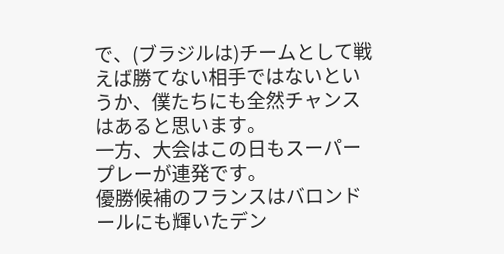で、(ブラジルは)チームとして戦えば勝てない相手ではないというか、僕たちにも全然チャンスはあると思います。
一方、大会はこの日もスーパープレーが連発です。
優勝候補のフランスはバロンドールにも輝いたデン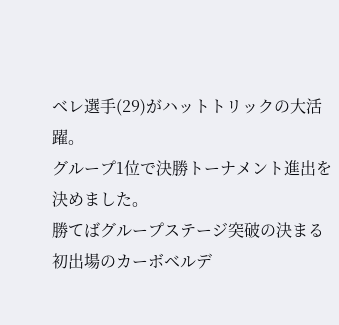ベレ選手(29)がハットトリックの大活躍。
グループ1位で決勝トーナメント進出を決めました。
勝てばグループステージ突破の決まる初出場のカーボベルデ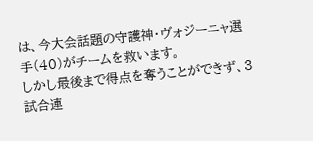は、今大会話題の守護神・ヴォジーニャ選手(40)がチームを救います。
しかし最後まで得点を奪うことができず、3試合連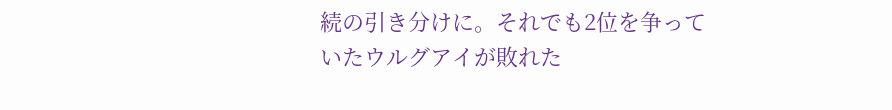続の引き分けに。それでも2位を争っていたウルグアイが敗れた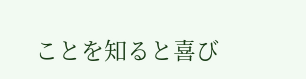ことを知ると喜び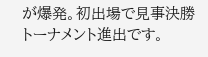が爆発。初出場で見事決勝トーナメント進出です。